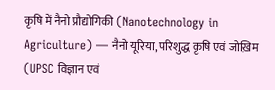कृषि में नैनो प्रौद्योगिकी (Nanotechnology in Agriculture) — नैनो यूरिया, परिशुद्ध कृषि एवं जोख़िम (UPSC विज्ञान एवं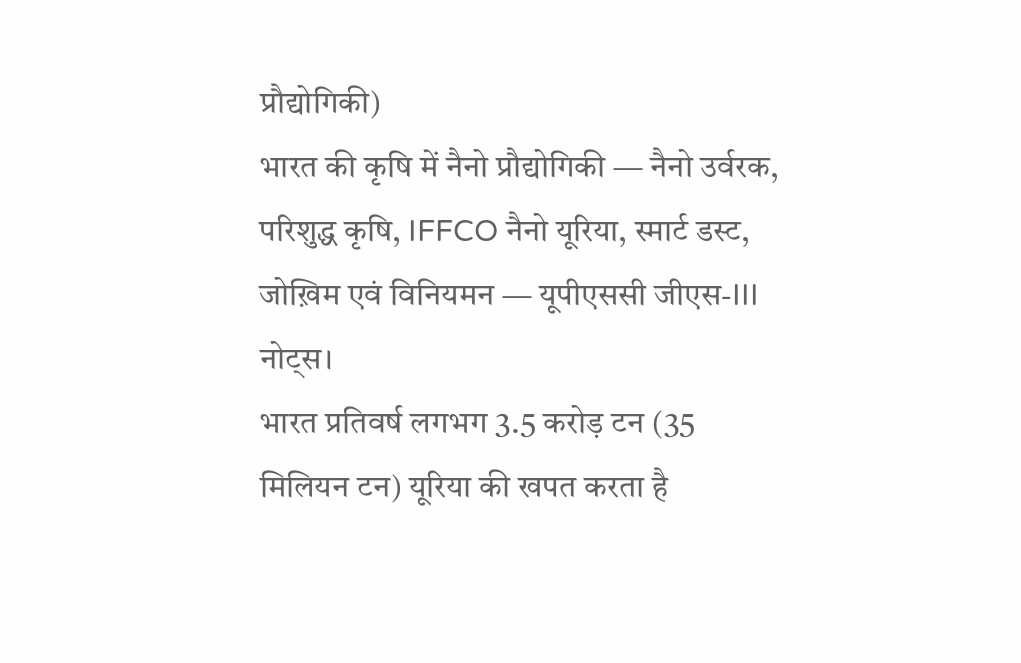प्रौद्योगिकी)
भारत की कृषि में नैनो प्रौद्योगिकी — नैनो उर्वरक, परिशुद्ध कृषि, IFFCO नैनो यूरिया, स्मार्ट डस्ट, जोख़िम एवं विनियमन — यूपीएससी जीएस-III नोट्स।
भारत प्रतिवर्ष लगभग 3.5 करोड़ टन (35 मिलियन टन) यूरिया की खपत करता है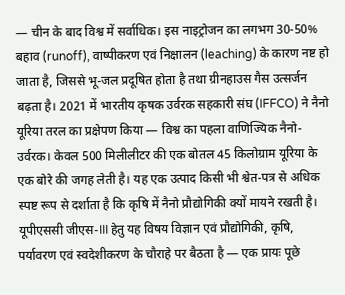— चीन के बाद विश्व में सर्वाधिक। इस नाइट्रोजन का लगभग 30-50% बहाव (runoff), वाष्पीकरण एवं निक्षालन (leaching) के कारण नष्ट हो जाता है, जिससे भू-जल प्रदूषित होता है तथा ग्रीनहाउस गैस उत्सर्जन बढ़ता है। 2021 में भारतीय कृषक उर्वरक सहकारी संघ (IFFCO) ने नैनो यूरिया तरल का प्रक्षेपण किया — विश्व का पहला वाणिज्यिक नैनो-उर्वरक। केवल 500 मिलीलीटर की एक बोतल 45 किलोग्राम यूरिया के एक बोरे की जगह लेती है। यह एक उत्पाद किसी भी श्वेत-पत्र से अधिक स्पष्ट रूप से दर्शाता है कि कृषि में नैनो प्रौद्योगिकी क्यों मायने रखती है।
यूपीएससी जीएस-III हेतु यह विषय विज्ञान एवं प्रौद्योगिकी, कृषि, पर्यावरण एवं स्वदेशीकरण के चौराहे पर बैठता है — एक प्रायः पूछे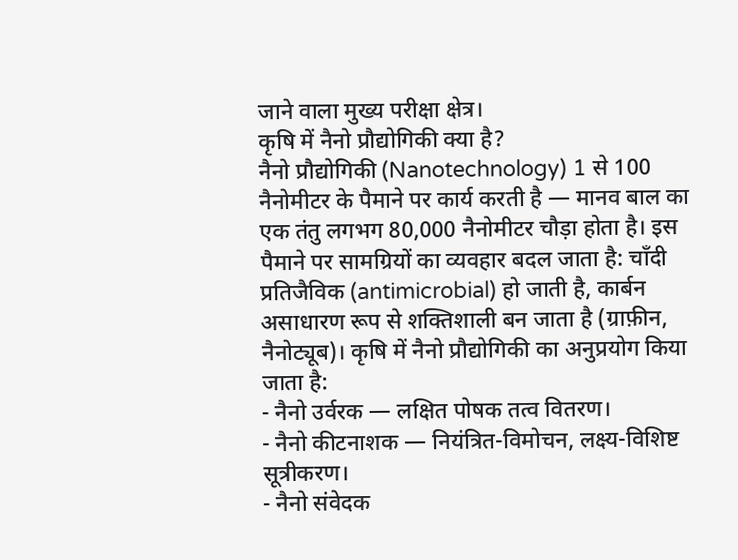जाने वाला मुख्य परीक्षा क्षेत्र।
कृषि में नैनो प्रौद्योगिकी क्या है?
नैनो प्रौद्योगिकी (Nanotechnology) 1 से 100 नैनोमीटर के पैमाने पर कार्य करती है — मानव बाल का एक तंतु लगभग 80,000 नैनोमीटर चौड़ा होता है। इस पैमाने पर सामग्रियों का व्यवहार बदल जाता है: चाँदी प्रतिजैविक (antimicrobial) हो जाती है, कार्बन असाधारण रूप से शक्तिशाली बन जाता है (ग्राफ़ीन, नैनोट्यूब)। कृषि में नैनो प्रौद्योगिकी का अनुप्रयोग किया जाता है:
- नैनो उर्वरक — लक्षित पोषक तत्व वितरण।
- नैनो कीटनाशक — नियंत्रित-विमोचन, लक्ष्य-विशिष्ट सूत्रीकरण।
- नैनो संवेदक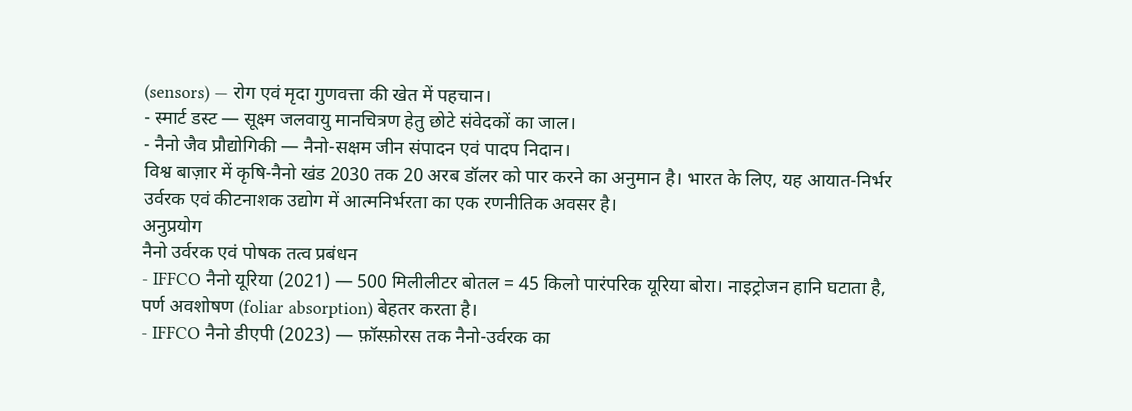(sensors) — रोग एवं मृदा गुणवत्ता की खेत में पहचान।
- स्मार्ट डस्ट — सूक्ष्म जलवायु मानचित्रण हेतु छोटे संवेदकों का जाल।
- नैनो जैव प्रौद्योगिकी — नैनो-सक्षम जीन संपादन एवं पादप निदान।
विश्व बाज़ार में कृषि-नैनो खंड 2030 तक 20 अरब डॉलर को पार करने का अनुमान है। भारत के लिए, यह आयात-निर्भर उर्वरक एवं कीटनाशक उद्योग में आत्मनिर्भरता का एक रणनीतिक अवसर है।
अनुप्रयोग
नैनो उर्वरक एवं पोषक तत्व प्रबंधन
- IFFCO नैनो यूरिया (2021) — 500 मिलीलीटर बोतल = 45 किलो पारंपरिक यूरिया बोरा। नाइट्रोजन हानि घटाता है, पर्ण अवशोषण (foliar absorption) बेहतर करता है।
- IFFCO नैनो डीएपी (2023) — फ़ॉस्फ़ोरस तक नैनो-उर्वरक का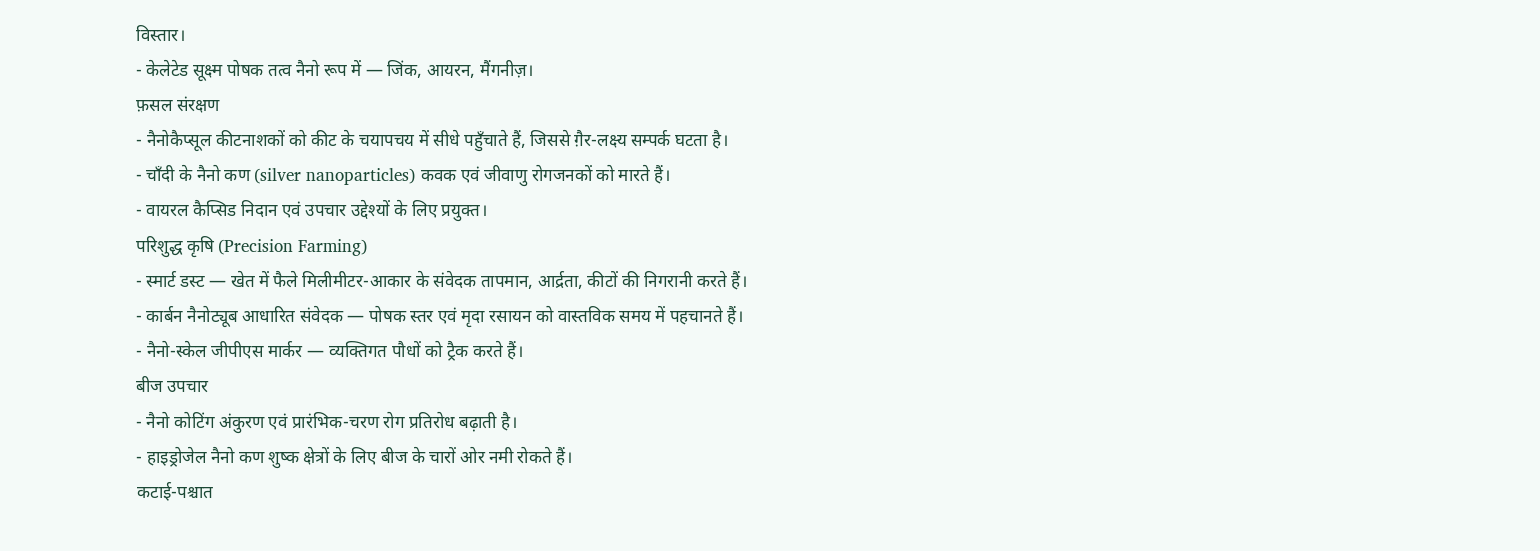विस्तार।
- केलेटेड सूक्ष्म पोषक तत्व नैनो रूप में — जिंक, आयरन, मैंगनीज़।
फ़सल संरक्षण
- नैनोकैप्सूल कीटनाशकों को कीट के चयापचय में सीधे पहुँचाते हैं, जिससे ग़ैर-लक्ष्य सम्पर्क घटता है।
- चाँदी के नैनो कण (silver nanoparticles) कवक एवं जीवाणु रोगजनकों को मारते हैं।
- वायरल कैप्सिड निदान एवं उपचार उद्देश्यों के लिए प्रयुक्त।
परिशुद्ध कृषि (Precision Farming)
- स्मार्ट डस्ट — खेत में फैले मिलीमीटर-आकार के संवेदक तापमान, आर्द्रता, कीटों की निगरानी करते हैं।
- कार्बन नैनोट्यूब आधारित संवेदक — पोषक स्तर एवं मृदा रसायन को वास्तविक समय में पहचानते हैं।
- नैनो-स्केल जीपीएस मार्कर — व्यक्तिगत पौधों को ट्रैक करते हैं।
बीज उपचार
- नैनो कोटिंग अंकुरण एवं प्रारंभिक-चरण रोग प्रतिरोध बढ़ाती है।
- हाइड्रोजेल नैनो कण शुष्क क्षेत्रों के लिए बीज के चारों ओर नमी रोकते हैं।
कटाई-पश्चात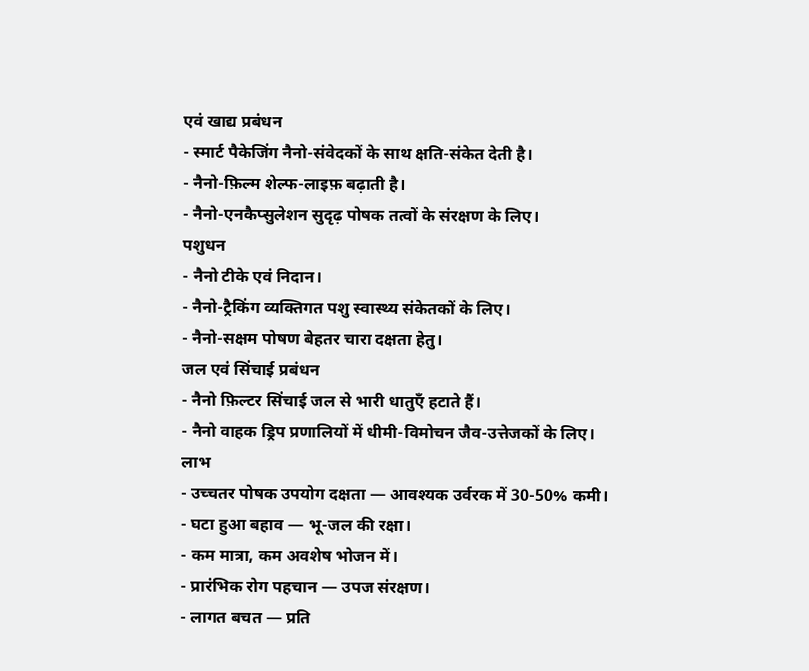एवं खाद्य प्रबंधन
- स्मार्ट पैकेजिंग नैनो-संवेदकों के साथ क्षति-संकेत देती है।
- नैनो-फ़िल्म शेल्फ-लाइफ़ बढ़ाती है।
- नैनो-एनकैप्सुलेशन सुदृढ़ पोषक तत्वों के संरक्षण के लिए।
पशुधन
- नैनो टीके एवं निदान।
- नैनो-ट्रैकिंग व्यक्तिगत पशु स्वास्थ्य संकेतकों के लिए।
- नैनो-सक्षम पोषण बेहतर चारा दक्षता हेतु।
जल एवं सिंचाई प्रबंधन
- नैनो फ़िल्टर सिंचाई जल से भारी धातुएँ हटाते हैं।
- नैनो वाहक ड्रिप प्रणालियों में धीमी-विमोचन जैव-उत्तेजकों के लिए।
लाभ
- उच्चतर पोषक उपयोग दक्षता — आवश्यक उर्वरक में 30-50% कमी।
- घटा हुआ बहाव — भू-जल की रक्षा।
- कम मात्रा, कम अवशेष भोजन में।
- प्रारंभिक रोग पहचान — उपज संरक्षण।
- लागत बचत — प्रति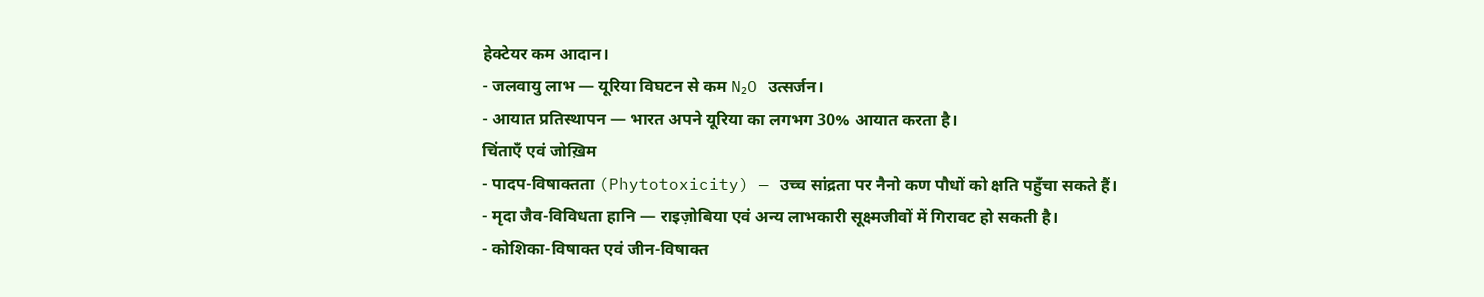हेक्टेयर कम आदान।
- जलवायु लाभ — यूरिया विघटन से कम N₂O उत्सर्जन।
- आयात प्रतिस्थापन — भारत अपने यूरिया का लगभग 30% आयात करता है।
चिंताएँ एवं जोख़िम
- पादप-विषाक्तता (Phytotoxicity) — उच्च सांद्रता पर नैनो कण पौधों को क्षति पहुँचा सकते हैं।
- मृदा जैव-विविधता हानि — राइज़ोबिया एवं अन्य लाभकारी सूक्ष्मजीवों में गिरावट हो सकती है।
- कोशिका-विषाक्त एवं जीन-विषाक्त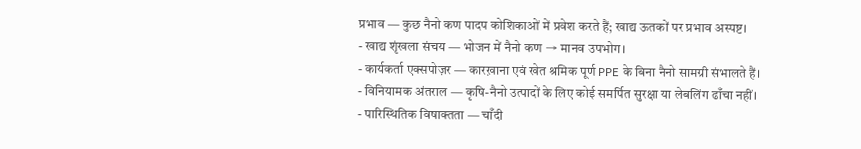प्रभाव — कुछ नैनो कण पादप कोशिकाओं में प्रवेश करते हैं; खाद्य ऊतकों पर प्रभाव अस्पष्ट।
- खाद्य शृंखला संचय — भोजन में नैनो कण → मानव उपभोग।
- कार्यकर्ता एक्सपोज़र — कारख़ाना एवं खेत श्रमिक पूर्ण PPE के बिना नैनो सामग्री संभालते हैं।
- विनियामक अंतराल — कृषि-नैनो उत्पादों के लिए कोई समर्पित सुरक्षा या लेबलिंग ढाँचा नहीं।
- पारिस्थितिक विषाक्तता — चाँदी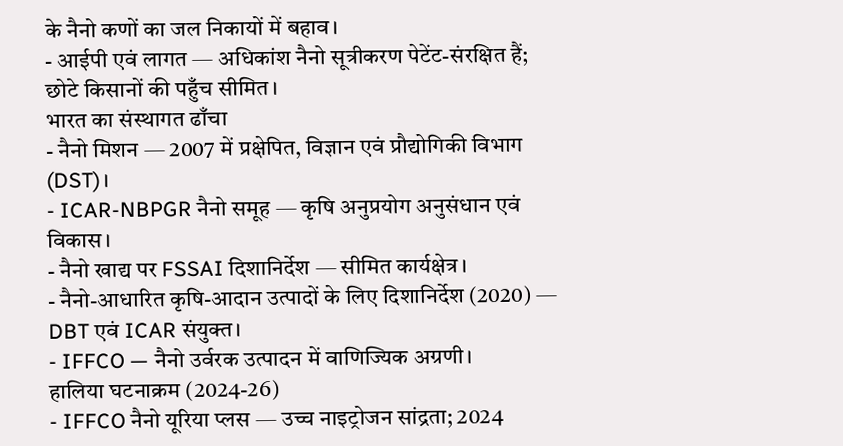के नैनो कणों का जल निकायों में बहाव।
- आईपी एवं लागत — अधिकांश नैनो सूत्रीकरण पेटेंट-संरक्षित हैं; छोटे किसानों की पहुँच सीमित।
भारत का संस्थागत ढाँचा
- नैनो मिशन — 2007 में प्रक्षेपित, विज्ञान एवं प्रौद्योगिकी विभाग (DST)।
- ICAR-NBPGR नैनो समूह — कृषि अनुप्रयोग अनुसंधान एवं विकास।
- नैनो खाद्य पर FSSAI दिशानिर्देश — सीमित कार्यक्षेत्र।
- नैनो-आधारित कृषि-आदान उत्पादों के लिए दिशानिर्देश (2020) — DBT एवं ICAR संयुक्त।
- IFFCO — नैनो उर्वरक उत्पादन में वाणिज्यिक अग्रणी।
हालिया घटनाक्रम (2024-26)
- IFFCO नैनो यूरिया प्लस — उच्च नाइट्रोजन सांद्रता; 2024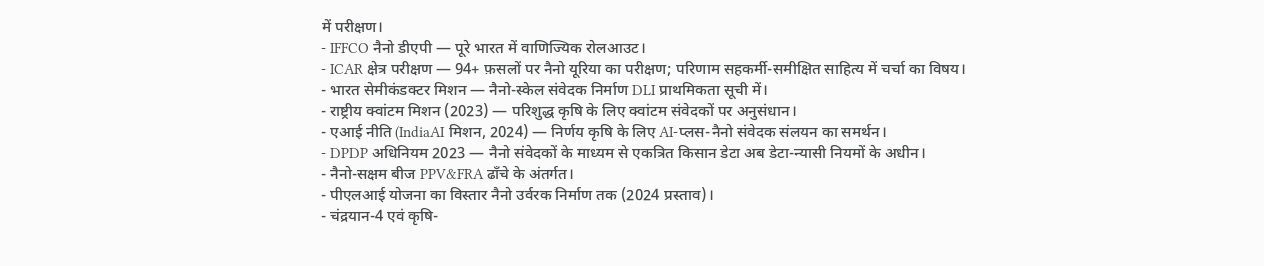में परीक्षण।
- IFFCO नैनो डीएपी — पूरे भारत में वाणिज्यिक रोलआउट।
- ICAR क्षेत्र परीक्षण — 94+ फ़सलों पर नैनो यूरिया का परीक्षण; परिणाम सहकर्मी-समीक्षित साहित्य में चर्चा का विषय।
- भारत सेमीकंडक्टर मिशन — नैनो-स्केल संवेदक निर्माण DLI प्राथमिकता सूची में।
- राष्ट्रीय क्वांटम मिशन (2023) — परिशुद्ध कृषि के लिए क्वांटम संवेदकों पर अनुसंधान।
- एआई नीति (IndiaAI मिशन, 2024) — निर्णय कृषि के लिए AI-प्लस-नैनो संवेदक संलयन का समर्थन।
- DPDP अधिनियम 2023 — नैनो संवेदकों के माध्यम से एकत्रित किसान डेटा अब डेटा-न्यासी नियमों के अधीन।
- नैनो-सक्षम बीज PPV&FRA ढाँचे के अंतर्गत।
- पीएलआई योजना का विस्तार नैनो उर्वरक निर्माण तक (2024 प्रस्ताव)।
- चंद्रयान-4 एवं कृषि-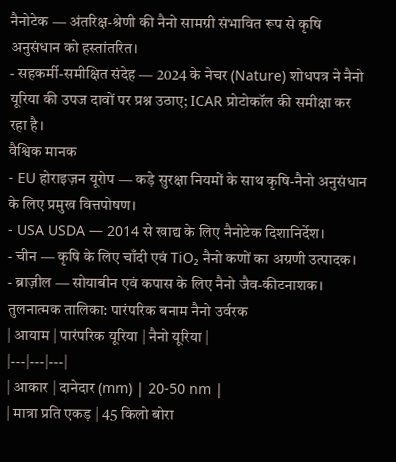नैनोटेक — अंतरिक्ष-श्रेणी की नैनो सामग्री संभावित रूप से कृषि अनुसंधान को हस्तांतरित।
- सहकर्मी-समीक्षित संदेह — 2024 के नेचर (Nature) शोधपत्र ने नैनो यूरिया की उपज दावों पर प्रश्न उठाए; ICAR प्रोटोकॉल की समीक्षा कर रहा है।
वैश्विक मानक
- EU होराइज़न यूरोप — कड़े सुरक्षा नियमों के साथ कृषि-नैनो अनुसंधान के लिए प्रमुख वित्तपोषण।
- USA USDA — 2014 से खाद्य के लिए नैनोटेक दिशानिर्देश।
- चीन — कृषि के लिए चाँदी एवं TiO₂ नैनो कणों का अग्रणी उत्पादक।
- ब्राज़ील — सोयाबीन एवं कपास के लिए नैनो जैव-कीटनाशक।
तुलनात्मक तालिका: पारंपरिक बनाम नैनो उर्वरक
| आयाम | पारंपरिक यूरिया | नैनो यूरिया |
|---|---|---|
| आकार | दानेदार (mm) | 20-50 nm |
| मात्रा प्रति एकड़ | 45 किलो बोरा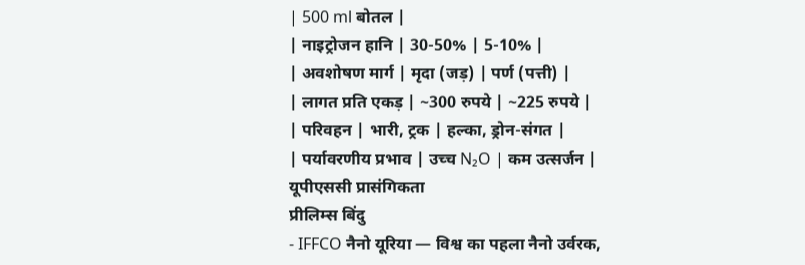| 500 ml बोतल |
| नाइट्रोजन हानि | 30-50% | 5-10% |
| अवशोषण मार्ग | मृदा (जड़) | पर्ण (पत्ती) |
| लागत प्रति एकड़ | ~300 रुपये | ~225 रुपये |
| परिवहन | भारी, ट्रक | हल्का, ड्रोन-संगत |
| पर्यावरणीय प्रभाव | उच्च N₂O | कम उत्सर्जन |
यूपीएससी प्रासंगिकता
प्रीलिम्स बिंदु
- IFFCO नैनो यूरिया — विश्व का पहला नैनो उर्वरक,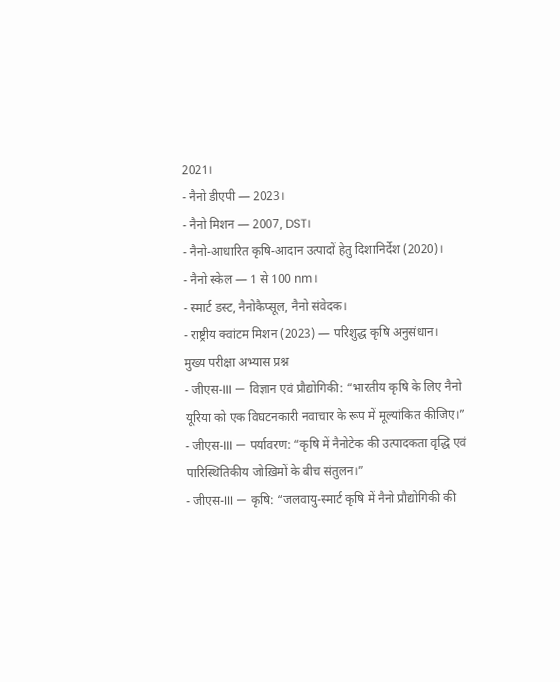2021।
- नैनो डीएपी — 2023।
- नैनो मिशन — 2007, DST।
- नैनो-आधारित कृषि-आदान उत्पादों हेतु दिशानिर्देश (2020)।
- नैनो स्केल — 1 से 100 nm।
- स्मार्ट डस्ट, नैनोकैप्सूल, नैनो संवेदक।
- राष्ट्रीय क्वांटम मिशन (2023) — परिशुद्ध कृषि अनुसंधान।
मुख्य परीक्षा अभ्यास प्रश्न
- जीएस-III — विज्ञान एवं प्रौद्योगिकी: “भारतीय कृषि के लिए नैनो यूरिया को एक विघटनकारी नवाचार के रूप में मूल्यांकित कीजिए।”
- जीएस-III — पर्यावरण: “कृषि में नैनोटेक की उत्पादकता वृद्धि एवं पारिस्थितिकीय जोख़िमों के बीच संतुलन।”
- जीएस-III — कृषि: “जलवायु-स्मार्ट कृषि में नैनो प्रौद्योगिकी की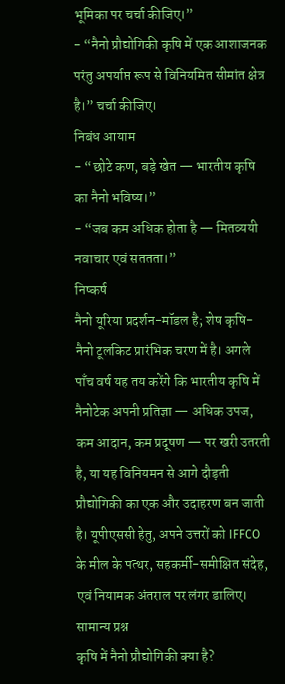भूमिका पर चर्चा कीजिए।”
- “नैनो प्रौद्योगिकी कृषि में एक आशाजनक परंतु अपर्याप्त रूप से विनियमित सीमांत क्षेत्र है।” चर्चा कीजिए।
निबंध आयाम
- “छोटे कण, बड़े खेत — भारतीय कृषि का नैनो भविष्य।”
- “जब कम अधिक होता है — मितव्ययी नवाचार एवं सततता।”
निष्कर्ष
नैनो यूरिया प्रदर्शन-मॉडल है; शेष कृषि-नैनो टूलकिट प्रारंभिक चरण में है। अगले पाँच वर्ष यह तय करेंगे कि भारतीय कृषि में नैनोटेक अपनी प्रतिज्ञा — अधिक उपज, कम आदान, कम प्रदूषण — पर खरी उतरती है, या यह विनियमन से आगे दौड़ती प्रौद्योगिकी का एक और उदाहरण बन जाती है। यूपीएससी हेतु, अपने उत्तरों को IFFCO के मील के पत्थर, सहकर्मी-समीक्षित संदेह, एवं नियामक अंतराल पर लंगर डालिए।
सामान्य प्रश्न
कृषि में नैनो प्रौद्योगिकी क्या है?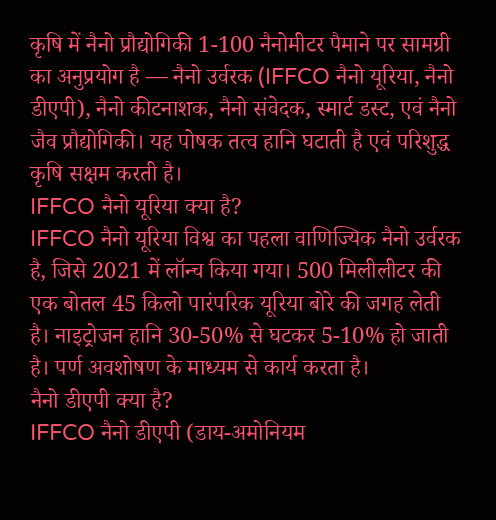कृषि में नैनो प्रौद्योगिकी 1-100 नैनोमीटर पैमाने पर सामग्री का अनुप्रयोग है — नैनो उर्वरक (IFFCO नैनो यूरिया, नैनो डीएपी), नैनो कीटनाशक, नैनो संवेदक, स्मार्ट डस्ट, एवं नैनो जैव प्रौद्योगिकी। यह पोषक तत्व हानि घटाती है एवं परिशुद्ध कृषि सक्षम करती है।
IFFCO नैनो यूरिया क्या है?
IFFCO नैनो यूरिया विश्व का पहला वाणिज्यिक नैनो उर्वरक है, जिसे 2021 में लॉन्च किया गया। 500 मिलीलीटर की एक बोतल 45 किलो पारंपरिक यूरिया बोरे की जगह लेती है। नाइट्रोजन हानि 30-50% से घटकर 5-10% हो जाती है। पर्ण अवशोषण के माध्यम से कार्य करता है।
नैनो डीएपी क्या है?
IFFCO नैनो डीएपी (डाय-अमोनियम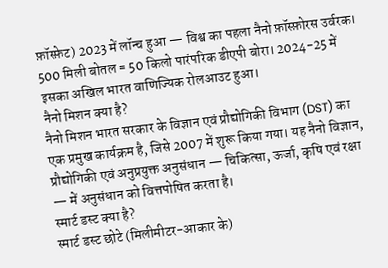फ़ॉस्फ़ेट) 2023 में लॉन्च हुआ — विश्व का पहला नैनो फ़ॉस्फ़ोरस उर्वरक। 500 मिली बोतल = 50 किलो पारंपरिक डीएपी बोरा। 2024-25 में इसका अखिल भारत वाणिज्यिक रोलआउट हुआ।
नैनो मिशन क्या है?
नैनो मिशन भारत सरकार के विज्ञान एवं प्रौद्योगिकी विभाग (DST) का एक प्रमुख कार्यक्रम है, जिसे 2007 में शुरू किया गया। यह नैनो विज्ञान, प्रौद्योगिकी एवं अनुप्रयुक्त अनुसंधान — चिकित्सा, ऊर्जा, कृषि एवं रक्षा — में अनुसंधान को वित्तपोषित करता है।
स्मार्ट डस्ट क्या है?
स्मार्ट डस्ट छोटे (मिलीमीटर-आकार के)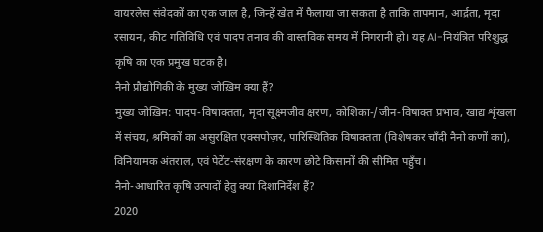वायरलेस संवेदकों का एक जाल है, जिन्हें खेत में फैलाया जा सकता है ताकि तापमान, आर्द्रता, मृदा रसायन, कीट गतिविधि एवं पादप तनाव की वास्तविक समय में निगरानी हो। यह AI-नियंत्रित परिशुद्ध कृषि का एक प्रमुख घटक है।
नैनो प्रौद्योगिकी के मुख्य जोख़िम क्या हैं?
मुख्य जोख़िम: पादप-विषाक्तता, मृदा सूक्ष्मजीव क्षरण, कोशिका-/जीन-विषाक्त प्रभाव, खाद्य शृंखला में संचय, श्रमिकों का असुरक्षित एक्सपोज़र, पारिस्थितिक विषाक्तता (विशेषकर चाँदी नैनो कणों का), विनियामक अंतराल, एवं पेटेंट-संरक्षण के कारण छोटे किसानों की सीमित पहुँच।
नैनो-आधारित कृषि उत्पादों हेतु क्या दिशानिर्देश हैं?
2020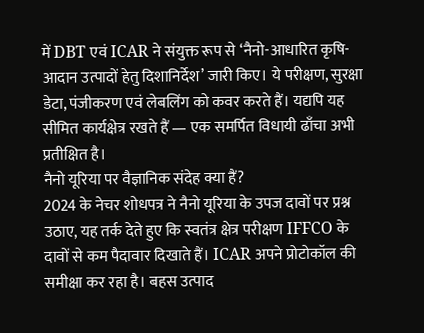में DBT एवं ICAR ने संयुक्त रूप से ‘नैनो-आधारित कृषि-आदान उत्पादों हेतु दिशानिर्देश’ जारी किए। ये परीक्षण, सुरक्षा डेटा, पंजीकरण एवं लेबलिंग को कवर करते हैं। यद्यपि यह सीमित कार्यक्षेत्र रखते हैं — एक समर्पित विधायी ढाँचा अभी प्रतीक्षित है।
नैनो यूरिया पर वैज्ञानिक संदेह क्या हैं?
2024 के नेचर शोधपत्र ने नैनो यूरिया के उपज दावों पर प्रश्न उठाए, यह तर्क देते हुए कि स्वतंत्र क्षेत्र परीक्षण IFFCO के दावों से कम पैदावार दिखाते हैं। ICAR अपने प्रोटोकॉल की समीक्षा कर रहा है। बहस उत्पाद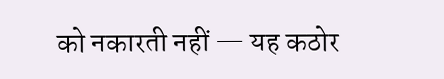को नकारती नहीं — यह कठोर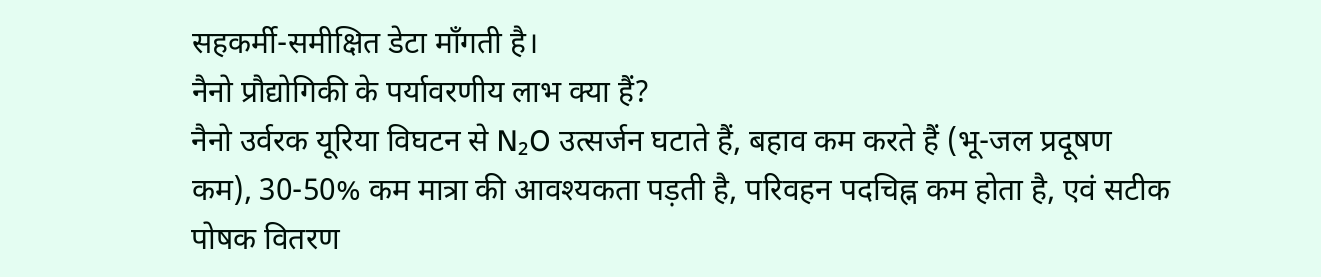सहकर्मी-समीक्षित डेटा माँगती है।
नैनो प्रौद्योगिकी के पर्यावरणीय लाभ क्या हैं?
नैनो उर्वरक यूरिया विघटन से N₂O उत्सर्जन घटाते हैं, बहाव कम करते हैं (भू-जल प्रदूषण कम), 30-50% कम मात्रा की आवश्यकता पड़ती है, परिवहन पदचिह्न कम होता है, एवं सटीक पोषक वितरण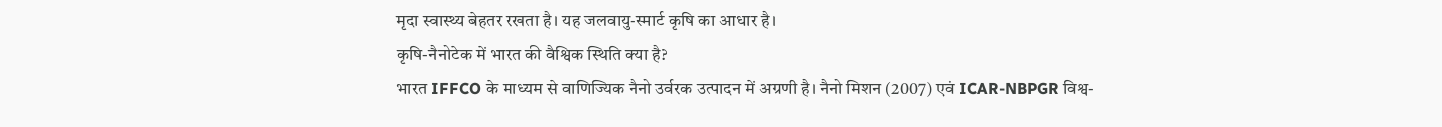मृदा स्वास्थ्य बेहतर रखता है। यह जलवायु-स्मार्ट कृषि का आधार है।
कृषि-नैनोटेक में भारत की वैश्विक स्थिति क्या है?
भारत IFFCO के माध्यम से वाणिज्यिक नैनो उर्वरक उत्पादन में अग्रणी है। नैनो मिशन (2007) एवं ICAR-NBPGR विश्व-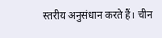स्तरीय अनुसंधान करते हैं। चीन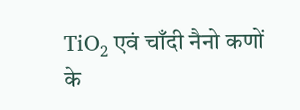TiO₂ एवं चाँदी नैनो कणों के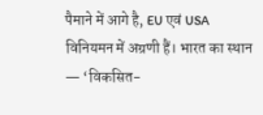पैमाने में आगे है, EU एवं USA विनियमन में अग्रणी हैं। भारत का स्थान — ‘विकसित-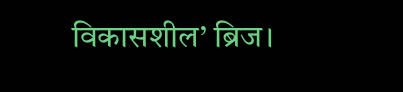विकासशील’ ब्रिज।